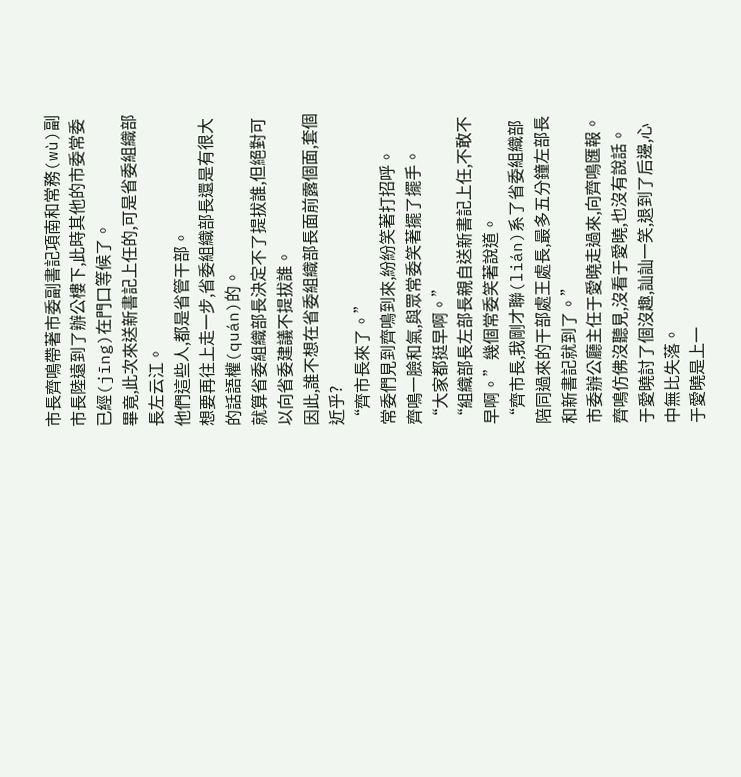市長齊鳴帶著市委副書記項南和常務(wù)副市長陸遠到了辦公樓下,此時其他的市委常委已經(jīng)在門口等候了。
畢竟,此次來送新書記上任的,可是省委組織部長左云江。
他們這些人,都是省管干部。
想要再往上走一步,省委組織部長還是有很大的話語權(quán)的。
就算省委組織部長決定不了提拔誰,但絕對可以向省委建議不提拔誰。
因此,誰不想在省委組織部長面前露個面,套個近乎?
“齊市長來了。”
常委們見到齊鳴到來,紛紛笑著打招呼。
齊鳴一臉和氣,與眾常委笑著擺了擺手。
“大家都挺早啊。”
“組織部長左部長親自送新書記上任,不敢不早啊。”幾個常委笑著說道。
“齊市長,我剛才聯(lián)系了省委組織部陪同過來的干部處王處長,最多五分鐘左部長和新書記就到了。”
市委辦公廳主任于愛曉走過來,向齊鳴匯報。
齊鳴仿佛沒聽見,沒看于愛曉,也沒有說話。
于愛曉討了個沒趣,訕訕一笑,退到了后邊,心中無比失落。
于愛曉是上一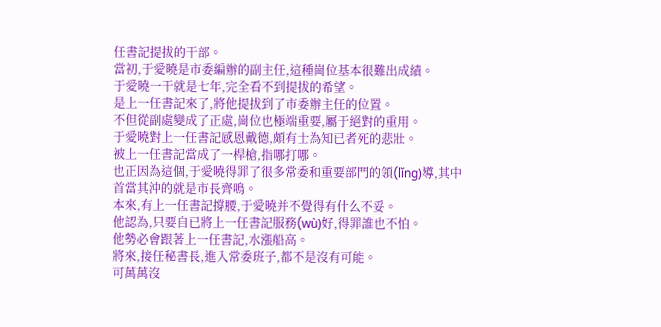任書記提拔的干部。
當初,于愛曉是市委編辦的副主任,這種崗位基本很難出成績。
于愛曉一干就是七年,完全看不到提拔的希望。
是上一任書記來了,將他提拔到了市委辦主任的位置。
不但從副處變成了正處,崗位也極端重要,屬于絕對的重用。
于愛曉對上一任書記感恩戴德,頗有士為知已者死的悲壯。
被上一任書記當成了一桿槍,指哪打哪。
也正因為這個,于愛曉得罪了很多常委和重要部門的領(lǐng)導,其中首當其沖的就是市長齊鳴。
本來,有上一任書記撐腰,于愛曉并不覺得有什么不妥。
他認為,只要自已將上一任書記服務(wù)好,得罪誰也不怕。
他勢必會跟著上一任書記,水漲船高。
將來,接任秘書長,進入常委班子,都不是沒有可能。
可萬萬沒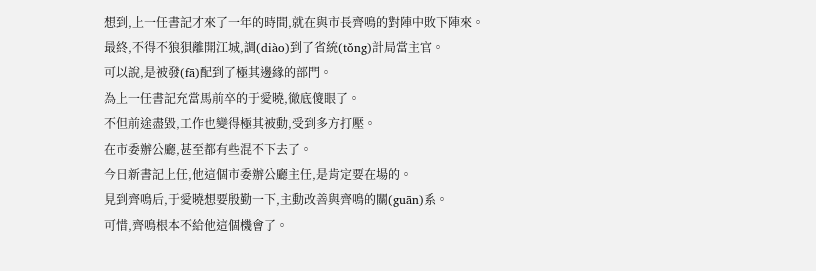想到,上一任書記才來了一年的時間,就在與市長齊鳴的對陣中敗下陣來。
最終,不得不狼狽離開江城,調(diào)到了省統(tǒng)計局當主官。
可以說,是被發(fā)配到了極其邊緣的部門。
為上一任書記充當馬前卒的于愛曉,徹底傻眼了。
不但前途盡毀,工作也變得極其被動,受到多方打壓。
在市委辦公廳,甚至都有些混不下去了。
今日新書記上任,他這個市委辦公廳主任,是肯定要在場的。
見到齊鳴后,于愛曉想要殷勤一下,主動改善與齊鳴的關(guān)系。
可惜,齊鳴根本不給他這個機會了。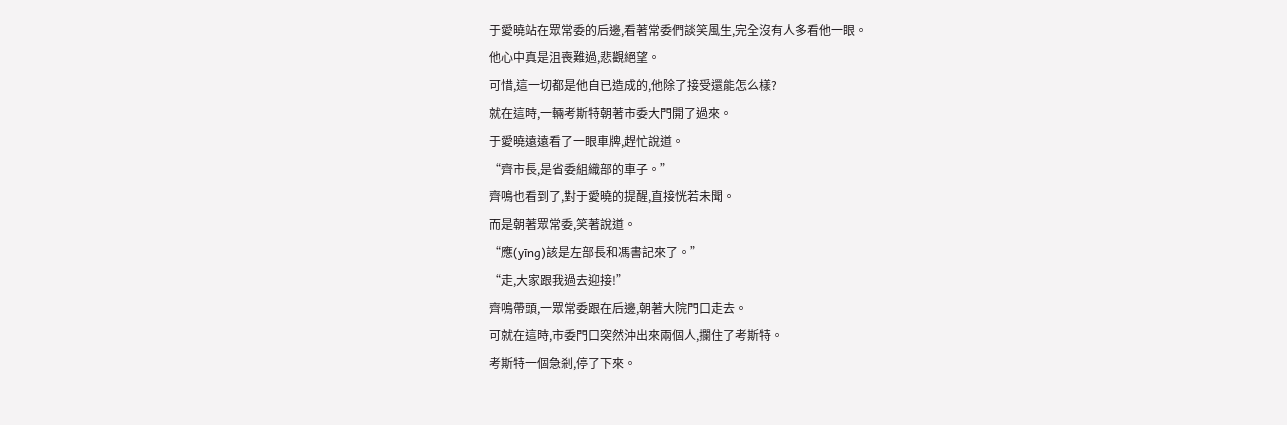于愛曉站在眾常委的后邊,看著常委們談笑風生,完全沒有人多看他一眼。
他心中真是沮喪難過,悲觀絕望。
可惜,這一切都是他自已造成的,他除了接受還能怎么樣?
就在這時,一輛考斯特朝著市委大門開了過來。
于愛曉遠遠看了一眼車牌,趕忙說道。
“齊市長,是省委組織部的車子。”
齊鳴也看到了,對于愛曉的提醒,直接恍若未聞。
而是朝著眾常委,笑著說道。
“應(yīng)該是左部長和馮書記來了。”
“走,大家跟我過去迎接!”
齊鳴帶頭,一眾常委跟在后邊,朝著大院門口走去。
可就在這時,市委門口突然沖出來兩個人,攔住了考斯特。
考斯特一個急剎,停了下來。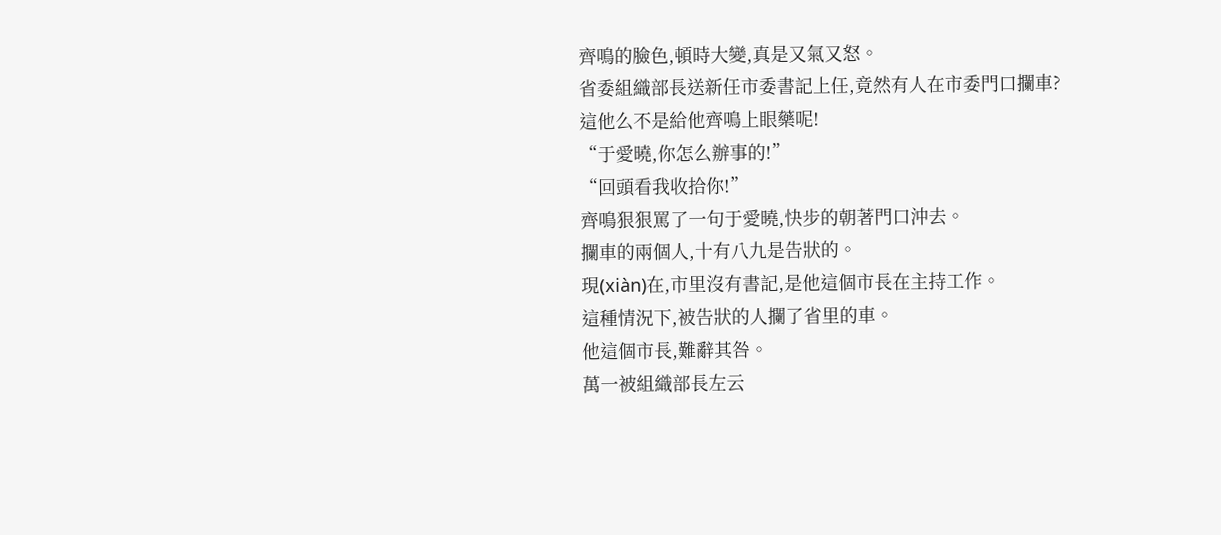齊鳴的臉色,頓時大變,真是又氣又怒。
省委組織部長送新任市委書記上任,竟然有人在市委門口攔車?
這他么不是給他齊鳴上眼藥呢!
“于愛曉,你怎么辦事的!”
“回頭看我收拾你!”
齊鳴狠狠罵了一句于愛曉,快步的朝著門口沖去。
攔車的兩個人,十有八九是告狀的。
現(xiàn)在,市里沒有書記,是他這個市長在主持工作。
這種情況下,被告狀的人攔了省里的車。
他這個市長,難辭其咎。
萬一被組織部長左云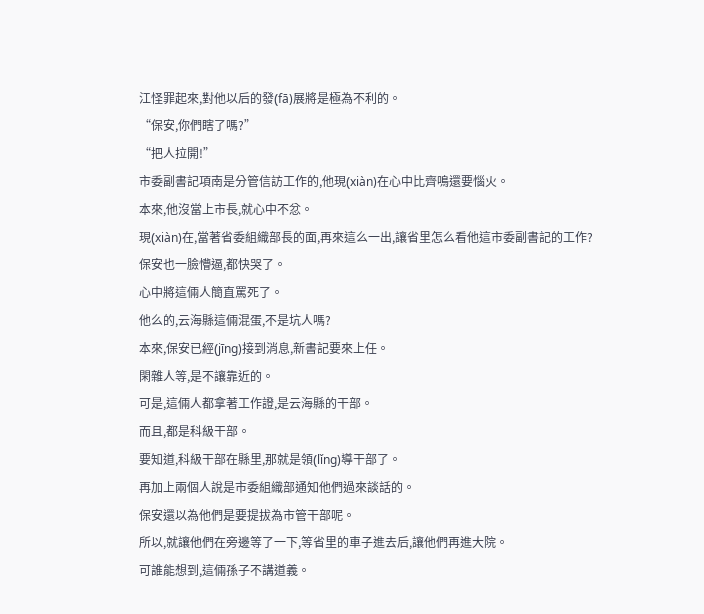江怪罪起來,對他以后的發(fā)展將是極為不利的。
“保安,你們瞎了嗎?”
“把人拉開!”
市委副書記項南是分管信訪工作的,他現(xiàn)在心中比齊鳴還要惱火。
本來,他沒當上市長,就心中不忿。
現(xiàn)在,當著省委組織部長的面,再來這么一出,讓省里怎么看他這市委副書記的工作?
保安也一臉懵逼,都快哭了。
心中將這倆人簡直罵死了。
他么的,云海縣這倆混蛋,不是坑人嗎?
本來,保安已經(jīng)接到消息,新書記要來上任。
閑雜人等,是不讓靠近的。
可是,這倆人都拿著工作證,是云海縣的干部。
而且,都是科級干部。
要知道,科級干部在縣里,那就是領(lǐng)導干部了。
再加上兩個人說是市委組織部通知他們過來談話的。
保安還以為他們是要提拔為市管干部呢。
所以,就讓他們在旁邊等了一下,等省里的車子進去后,讓他們再進大院。
可誰能想到,這倆孫子不講道義。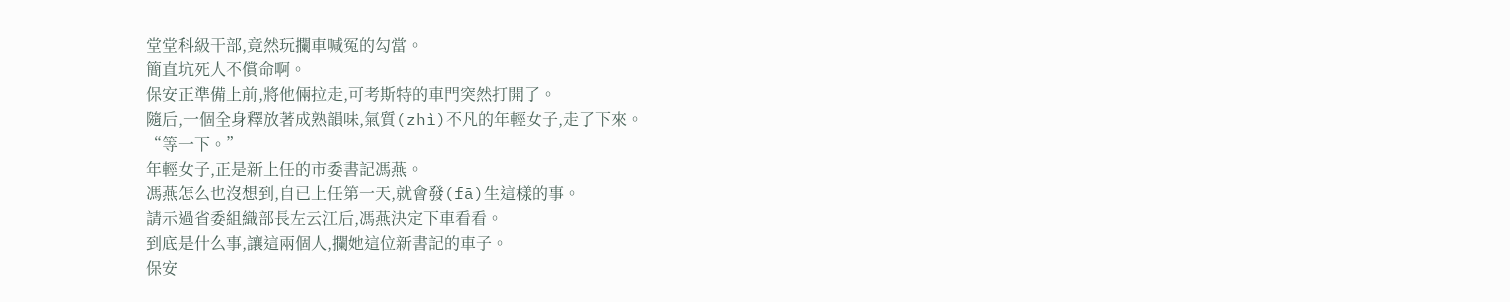堂堂科級干部,竟然玩攔車喊冤的勾當。
簡直坑死人不償命啊。
保安正準備上前,將他倆拉走,可考斯特的車門突然打開了。
隨后,一個全身釋放著成熟韻味,氣質(zhì)不凡的年輕女子,走了下來。
“等一下。”
年輕女子,正是新上任的市委書記馮燕。
馮燕怎么也沒想到,自已上任第一天,就會發(fā)生這樣的事。
請示過省委組織部長左云江后,馮燕決定下車看看。
到底是什么事,讓這兩個人,攔她這位新書記的車子。
保安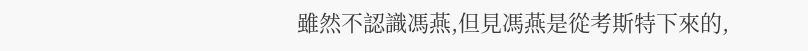雖然不認識馮燕,但見馮燕是從考斯特下來的,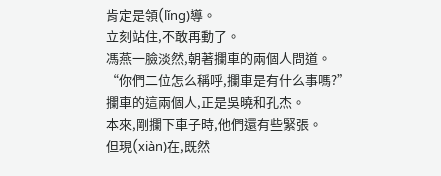肯定是領(lǐng)導。
立刻站住,不敢再動了。
馮燕一臉淡然,朝著攔車的兩個人問道。
“你們二位怎么稱呼,攔車是有什么事嗎?”
攔車的這兩個人,正是吳曉和孔杰。
本來,剛攔下車子時,他們還有些緊張。
但現(xiàn)在,既然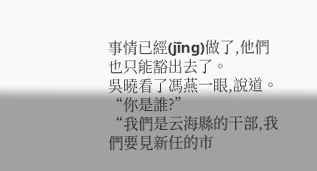事情已經(jīng)做了,他們也只能豁出去了。
吳曉看了馮燕一眼,說道。
“你是誰?”
“我們是云海縣的干部,我們要見新任的市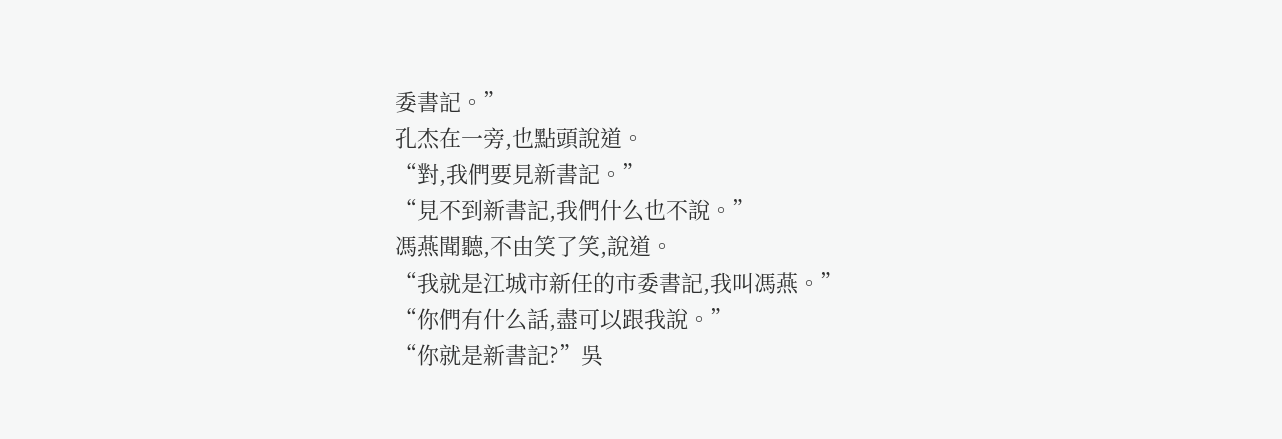委書記。”
孔杰在一旁,也點頭說道。
“對,我們要見新書記。”
“見不到新書記,我們什么也不說。”
馮燕聞聽,不由笑了笑,說道。
“我就是江城市新任的市委書記,我叫馮燕。”
“你們有什么話,盡可以跟我說。”
“你就是新書記?”吳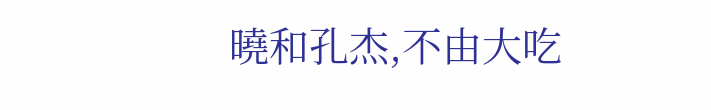曉和孔杰,不由大吃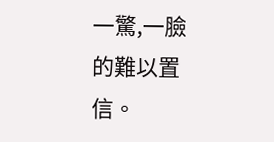一驚,一臉的難以置信。